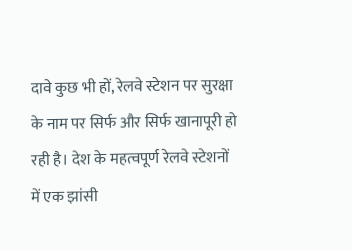दावे कुछ भी हों, रेलवे स्टेशन पर सुरक्षा के नाम पर सिर्फ और सिर्फ खानापूरी हो रही है। देश के महत्वपूर्ण रेलवे स्टेशनों में एक झांसी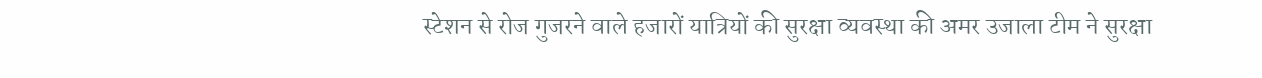स्टेशन से रोज गुजरने वाले हजारों यात्रियों की सुरक्षा व्यवस्था की अमर उजाला टीम ने सुरक्षा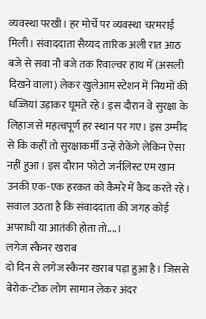व्यवस्था परखी। हर मोर्चे पर व्यवस्था चरमराई मिली। संवाददाता सैय्यद तारिक अली रात आठ बजे से सवा नौ बजे तक रिवाल्वर हाथ में (असली दिखने वाला) लेकर खुलेआम स्टेशन में नियमों की धज्जियां उड़ाकर घूमते रहे। इस दौरान वे सुरक्षा के लिहाज से महत्वपूर्ण हर स्थान पर गए। इस उम्मीद से कि कहीं तो सुरक्षाकर्मी उन्हें रोकेंगे लेकिन ऐसा नहीं हुआ। इस दौरान फोटो जर्नलिस्ट एम खान उनकी एक-एक हरकत को कैमरे में कैद करते रहे। सवाल उठता है कि संवाददाता की जगह कोई अपराधी या आतंकी होता तो....।
लगेज स्कैनर खराब
दो दिन से लगेज स्कैनर खराब पड़ा हुआ है। जिससे बेरोक-टोक लोग सामान लेकर अंदर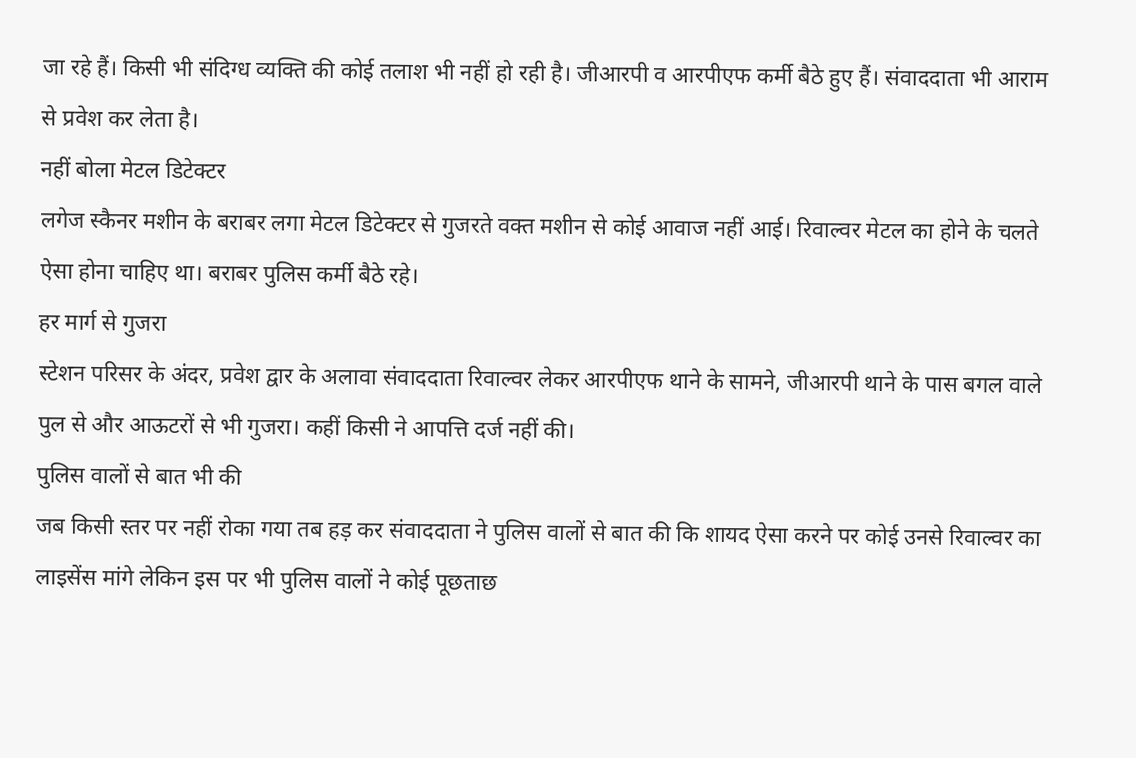जा रहे हैं। किसी भी संदिग्ध व्यक्ति की कोई तलाश भी नहीं हो रही है। जीआरपी व आरपीएफ कर्मी बैठे हुए हैं। संवाददाता भी आराम से प्रवेश कर लेता है।
नहीं बोला मेटल डिटेक्टर
लगेज स्कैनर मशीन के बराबर लगा मेटल डिटेक्टर से गुजरते वक्त मशीन से कोई आवाज नहीं आई। रिवाल्वर मेटल का होने के चलते ऐसा होना चाहिए था। बराबर पुलिस कर्मी बैठे रहे।
हर मार्ग से गुजरा
स्टेशन परिसर के अंदर, प्रवेश द्वार के अलावा संवाददाता रिवाल्वर लेकर आरपीएफ थाने के सामने, जीआरपी थाने के पास बगल वाले पुल से और आऊटरों से भी गुजरा। कहीं किसी ने आपत्ति दर्ज नहीं की।
पुलिस वालों से बात भी की
जब किसी स्तर पर नहीं रोका गया तब हड़ कर संवाददाता ने पुलिस वालों से बात की कि शायद ऐसा करने पर कोई उनसे रिवाल्वर का लाइसेंस मांगे लेकिन इस पर भी पुलिस वालों ने कोई पूछताछ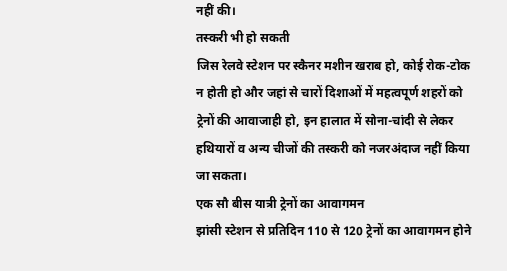नहीं की।
तस्करी भी हो सकती
जिस रेलवे स्टेशन पर स्कैनर मशीन खराब हो, कोई रोक-टोक न होती हो और जहां से चारों दिशाओं में महत्वपूर्ण शहरों को ट्रेनों की आवाजाही हो, इन हालात में सोना-चांदी से लेकर हथियारों व अन्य चीजों की तस्करी को नजरअंदाज नहीं किया जा सकता।
एक सौ बीस यात्री ट्रेनों का आवागमन
झांसी स्टेशन से प्रतिदिन 110 से 120 ट्रेनों का आवागमन होने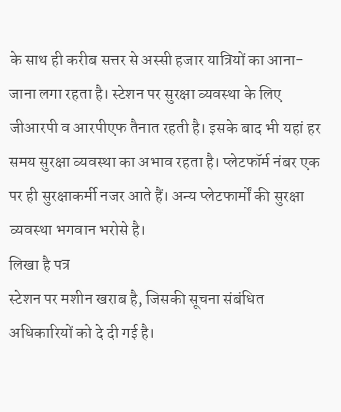के साथ ही करीब सत्तर से अस्सी हजार यात्रियों का आना-जाना लगा रहता है। स्टेशन पर सुरक्षा व्यवस्था के लिए जीआरपी व आरपीएफ तैनात रहती है। इसके बाद भी यहां हर समय सुरक्षा व्यवस्था का अभाव रहता है। प्लेटफॉर्म नंबर एक पर ही सुरक्षाकर्मी नजर आते हैं। अन्य प्लेटफार्मों की सुरक्षा व्यवस्था भगवान भरोसे है।
लिखा है पत्र
स्टेशन पर मशीन खराब है, जिसकी सूचना संबंधित अधिकारियों को दे दी गई है।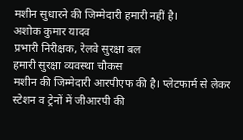मशीन सुधारने की जिम्मेदारी हमारी नहीं है।
अशोक कुमार यादव
प्रभारी निरीक्षक, रेलवे सुरक्षा बल
हमारी सुरक्षा व्यवस्था चौकस
मशीन की जिम्मेदारी आरपीएफ की है। प्लेटफार्म से लेकर स्टेशन व ट्रेनों में जीआरपी की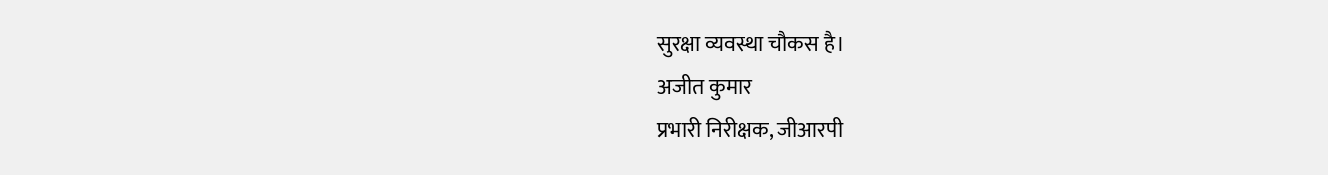सुरक्षा व्यवस्था चौकस है।
अजीत कुमार
प्रभारी निरीक्षक, जीआरपी